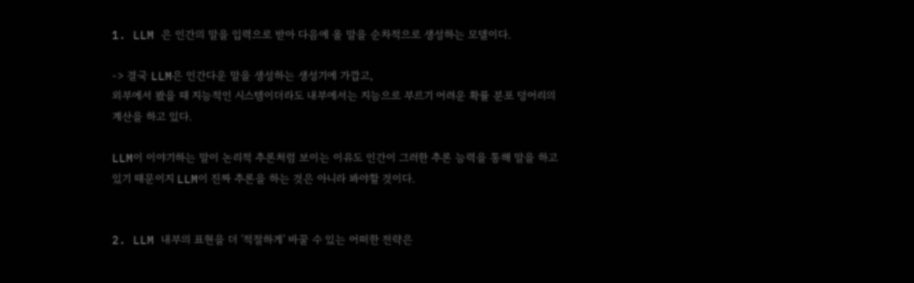1. LLM 은 인간의 말을 입력으로 받아 다음에 올 말을 순차적으로 생성하는 모델이다.

-> 결국 LLM은 인간다운 말을 생성하는 생성기에 가깝고,
외부에서 봤을 때 지능적인 시스템이더라도 내부에서는 지능으로 부르기 어려운 확률 분포 덩어리의 계산을 하고 있다.

LLM이 이야기하는 말이 논리적 추론처럼 보이는 이유도 인간이 그러한 추론 능력을 통해 말을 하고 있기 때문이지 LLM이 진짜 추론을 하는 것은 아니라 봐야할 것이다.


2. LLM 내부의 표현을 더 '적절하게' 바꿀 수 있는 어떠한 전략은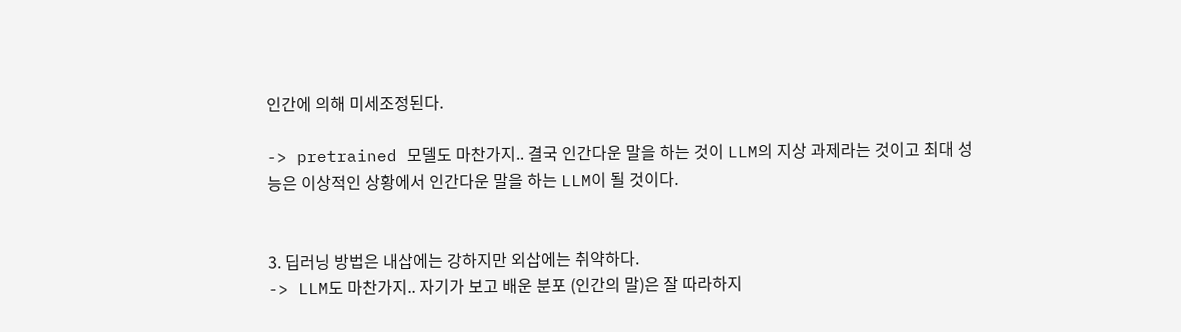인간에 의해 미세조정된다.

-> pretrained 모델도 마찬가지.. 결국 인간다운 말을 하는 것이 LLM의 지상 과제라는 것이고 최대 성능은 이상적인 상황에서 인간다운 말을 하는 LLM이 될 것이다.


3. 딥러닝 방법은 내삽에는 강하지만 외삽에는 취약하다.
-> LLM도 마찬가지.. 자기가 보고 배운 분포 (인간의 말)은 잘 따라하지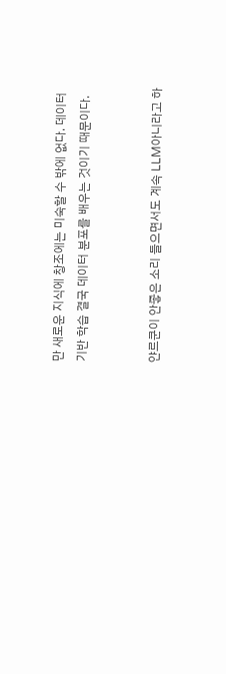만 새로운 지식에 창조에는 미숙할 수 밖에 없다. 데이터 기반 학습 결국 데이터 분포를 배우는 것이기 때문이다.


얀르쿤이 안좋은 소리 들으면서도 계속 LLM아니라고 하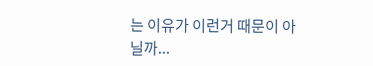는 이유가 이런거 때문이 아닐까...